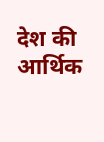देश की आर्थिक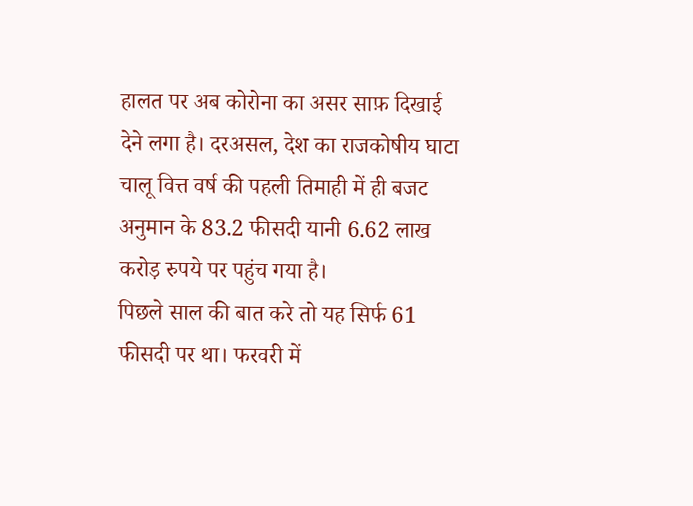हालत पर अब कोरोना का असर साफ़ दिखाई देने लगा है। दरअसल, देश का राजकोषीय घाटा चालू वित्त वर्ष की पहली तिमाही में ही बजट अनुमान के 83.2 फीसदी यानी 6.62 लाख करोड़ रुपये पर पहुंच गया है।
पिछले साल की बात करे तो यह सिर्फ 61 फीसदी पर था। फरवरी में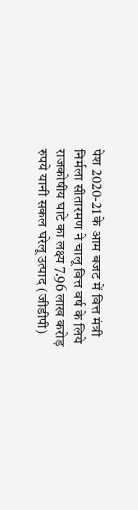पेश 2020-21 के आम बजट में वित्त मंत्री निर्मला सीतारमण ने चालू वित्त वर्ष के लिये राजकोषीय घाटे का लक्ष्य 7.96 लाख करोड़ रुपये यानी सकल घरेलू उत्पाद (जीडीपी)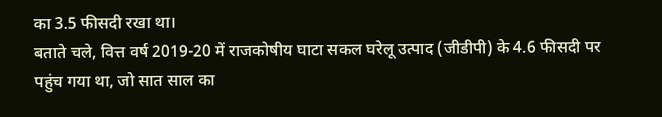का 3.5 फीसदी रखा था।
बताते चले, वित्त वर्ष 2019-20 में राजकोषीय घाटा सकल घरेलू उत्पाद (जीडीपी) के 4.6 फीसदी पर पहुंच गया था, जो सात साल का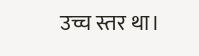उच्च स्तर था।